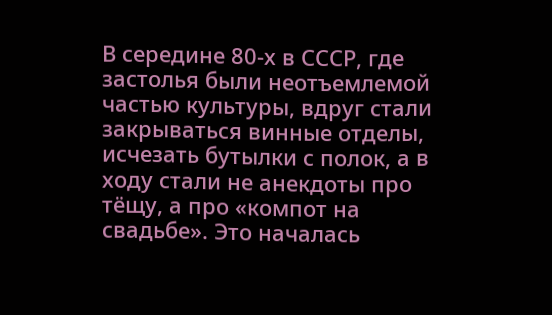В середине 80-х в СССР, где застолья были неотъемлемой частью культуры, вдруг стали закрываться винные отделы, исчезать бутылки с полок, а в ходу стали не анекдоты про тёщу, а про «компот на свадьбе». Это началась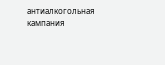антиалкогольная кампания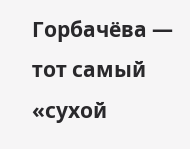Горбачёва — тот самый «сухой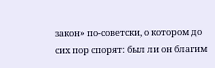закон» по-советски, о котором до сих пор спорят: был ли он благим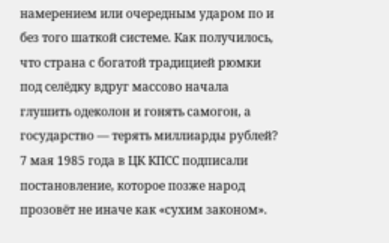намерением или очередным ударом по и без того шаткой системе. Как получилось, что страна с богатой традицией рюмки под селёдку вдруг массово начала глушить одеколон и гонять самогон, а государство — терять миллиарды рублей? 7 мая 1985 года в ЦК КПСС подписали постановление, которое позже народ прозовёт не иначе как «сухим законом».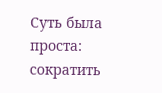Суть была проста: сократить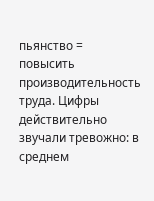пьянство = повысить производительность труда. Цифры действительно звучали тревожно: в среднем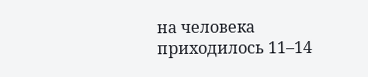на человека приходилось 11–14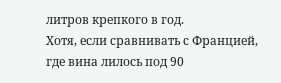литров крепкого в год.
Хотя, если сравнивать с Францией, где вина лилось под 90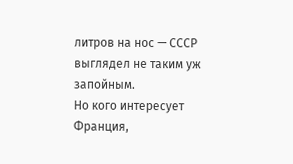литров на нос — СССР выглядел не таким уж запойным.
Но кого интересует Франция,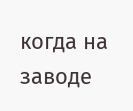когда на заводе